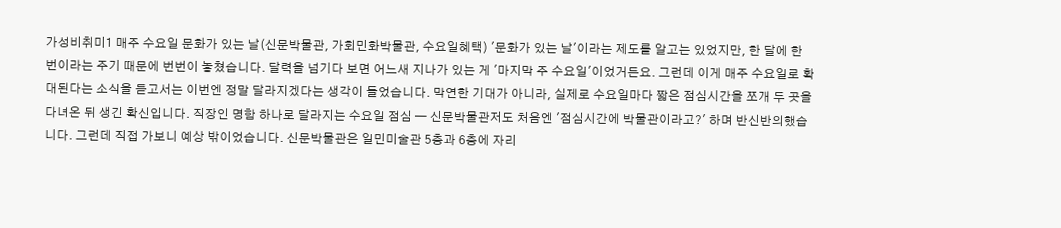가성비취미1 매주 수요일 문화가 있는 날(신문박물관, 가회민화박물관, 수요일혜택) '문화가 있는 날'이라는 제도를 알고는 있었지만, 한 달에 한 번이라는 주기 때문에 번번이 놓쳤습니다. 달력을 넘기다 보면 어느새 지나가 있는 게 '마지막 주 수요일'이었거든요. 그런데 이게 매주 수요일로 확대된다는 소식을 듣고서는 이번엔 정말 달라지겠다는 생각이 들었습니다. 막연한 기대가 아니라, 실제로 수요일마다 짧은 점심시간을 쪼개 두 곳을 다녀온 뒤 생긴 확신입니다. 직장인 명함 하나로 달라지는 수요일 점심 — 신문박물관저도 처음엔 '점심시간에 박물관이라고?' 하며 반신반의했습니다. 그런데 직접 가보니 예상 밖이었습니다. 신문박물관은 일민미술관 5층과 6층에 자리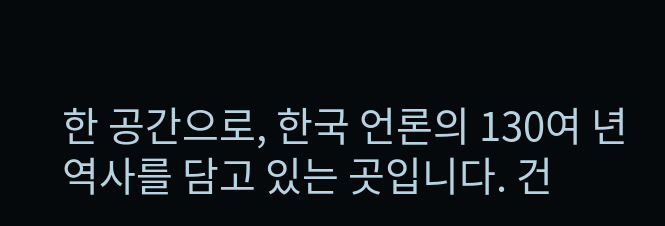한 공간으로, 한국 언론의 130여 년 역사를 담고 있는 곳입니다. 건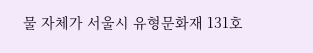물 자체가 서울시 유형문화재 131호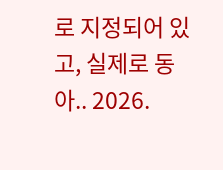로 지정되어 있고, 실제로 동아.. 2026.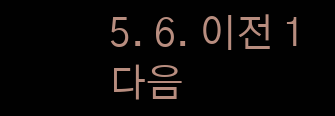5. 6. 이전 1 다음